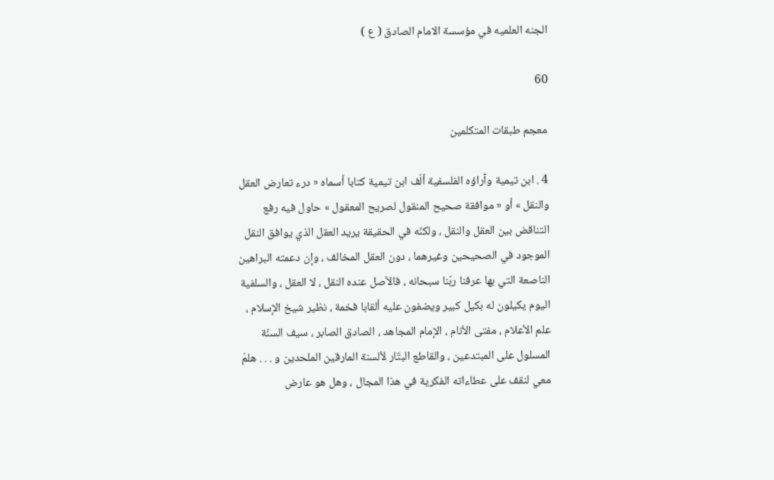الجنه العلميه في مؤسسة الامام الصادق ( ع )

60

معجم طبقات المتكلمين

4 . ابن تيمية وآراؤه الفلسفية ألّف ابن تيمية كتابا أسماه « درء تعارض العقل والنقل » أو « موافقة صحيح المنقول لصريح المعقول » حاول فيه رفع التناقض بين العقل والنقل ، ولكنّه في الحقيقة يريد العقل الذي يوافق النقل الموجود في الصحيحين وغيرهما ، دون العقل المخالف ، وإن دعمته البراهين الناصعة التي بها عرفنا ربّنا سبحانه ، فالأصل عنده النقل ، لا العقل ، والسلفية اليوم يكيلون له بكيل كبير ويضفون عليه ألقابا فخمة ، نظير شيخ الإسلام ، علم الأعلام ، مفتى الأنام ، الإمام المجاهد ، الصادق الصابر ، سيف السنّة المسلول على المبتدعين ، والقاطع البتّار لألسنة المارقين الملحدين و . . . هلمّ معي لنقف على عطاءاته الفكرية في هذا المجال ، وهل هو عارض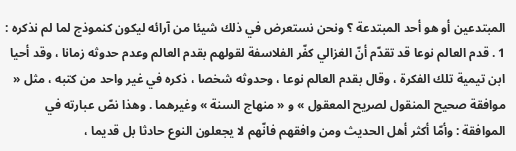المبتدعين أو هو أحد المبتدعة ؟ ونحن نستعرض في ذلك شيئا من آرائه ليكون كنموذج لما لم نذكره : 1 . قدم العالم نوعا قد تقدّم أنّ الغزالي كفّر الفلاسفة لقولهم بقدم العالم وعدم حدوثه زمانا ، وقد أحيا ابن تيمية تلك الفكرة ، وقال بقدم العالم نوعا ، وحدوثه شخصا ، ذكره في غير واحد من كتبه ، مثل « موافقة صحيح المنقول لصريح المعقول » و « منهاج السنة » وغيرهما . وهذا نصّ عبارته في الموافقة : وأمّا أكثر أهل الحديث ومن وافقهم فانّهم لا يجعلون النوع حادثا بل قديما ،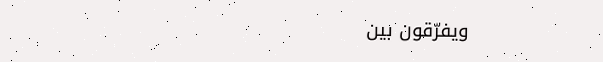ويفرّقون بين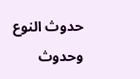حدوث النوع وحدوث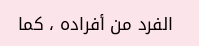الفرد من أفراده ، كما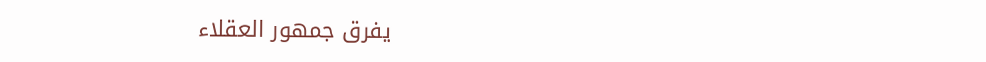يفرق جمهور العقلاء